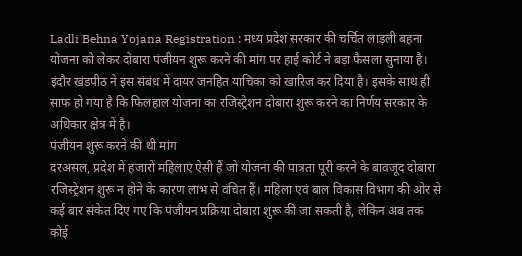Ladli Behna Yojana Registration : मध्य प्रदेश सरकार की चर्चित लाड़ली बहना योजना को लेकर दोबारा पंजीयन शुरू करने की मांग पर हाई कोर्ट ने बड़ा फैसला सुनाया है। इंदौर खंडपीठ ने इस संबंध में दायर जनहित याचिका को खारिज कर दिया है। इसके साथ ही साफ हो गया है कि फिलहाल योजना का रजिस्ट्रेशन दोबारा शुरू करने का निर्णय सरकार के अधिकार क्षेत्र में है।
पंजीयन शुरू करने की थी मांग
दरअसल, प्रदेश में हजारों महिलाएं ऐसी हैं जो योजना की पात्रता पूरी करने के बावजूद दोबारा रजिस्ट्रेशन शुरू न होने के कारण लाभ से वंचित हैं। महिला एवं बाल विकास विभाग की ओर से कई बार संकेत दिए गए कि पंजीयन प्रक्रिया दोबारा शुरू की जा सकती है, लेकिन अब तक कोई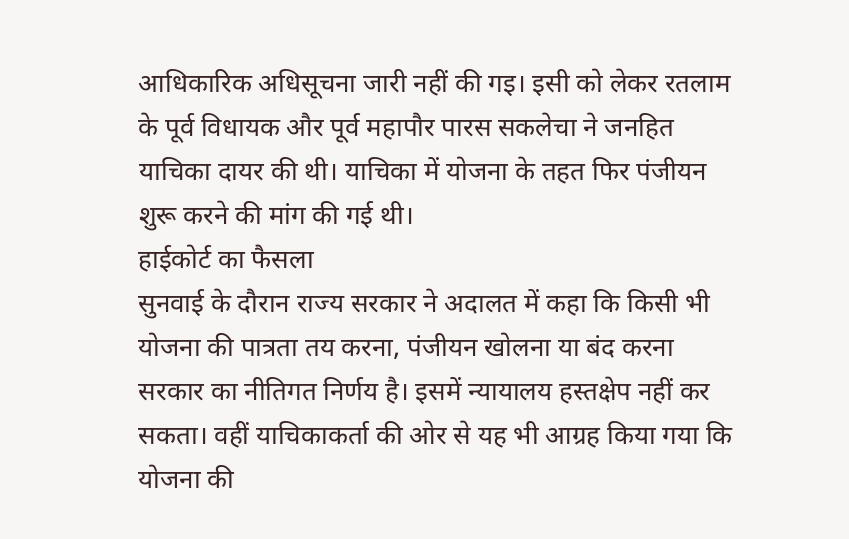आधिकारिक अधिसूचना जारी नहीं की गइ। इसी को लेकर रतलाम के पूर्व विधायक और पूर्व महापौर पारस सकलेचा ने जनहित याचिका दायर की थी। याचिका में योजना के तहत फिर पंजीयन शुरू करने की मांग की गई थी।
हाईकोर्ट का फैसला
सुनवाई के दौरान राज्य सरकार ने अदालत में कहा कि किसी भी योजना की पात्रता तय करना, पंजीयन खोलना या बंद करना सरकार का नीतिगत निर्णय है। इसमें न्यायालय हस्तक्षेप नहीं कर सकता। वहीं याचिकाकर्ता की ओर से यह भी आग्रह किया गया कि योजना की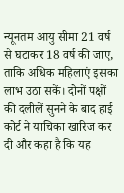न्यूनतम आयु सीमा 21 वर्ष से घटाकर 18 वर्ष की जाए, ताकि अधिक महिलाएं इसका लाभ उठा सकें। दोनों पक्षों की दलीलें सुनने के बाद हाई कोर्ट ने याचिका खारिज कर दी और कहा है कि यह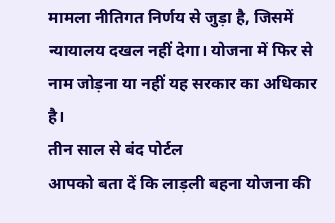मामला नीतिगत निर्णय से जुड़ा है, जिसमें न्यायालय दखल नहीं देगा। योजना में फिर से नाम जोड़ना या नहीं यह सरकार का अधिकार है।
तीन साल से बंद पोर्टल
आपको बता दें कि लाड़ली बहना योजना की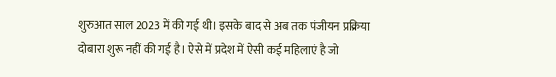शुरुआत साल 2023 में की गई थी। इसके बाद से अब तक पंजीयन प्रक्रिया दोबारा शुरू नहीं की गई है। ऐसे में प्रदेश में ऐसी कई महिलाएं है जो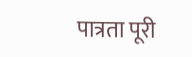पात्रता पूरी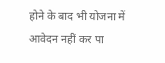होने के बाद भी योजना में आवेदन नहीं कर पा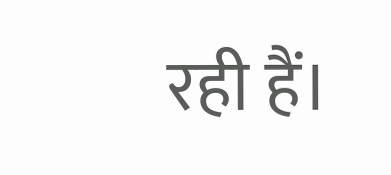रही हैं।